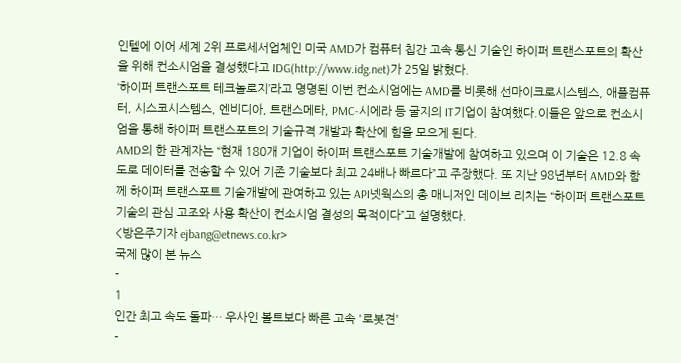인텔에 이어 세계 2위 프로세서업체인 미국 AMD가 컴퓨터 칩간 고속 통신 기술인 하이퍼 트랜스포트의 확산을 위해 컨소시엄을 결성했다고 IDG(http://www.idg.net)가 25일 밝혔다.
‘하이퍼 트랜스포트 테크놀로지’라고 명명된 이번 컨소시엄에는 AMD를 비롯해 선마이크로시스템스, 애플컴퓨터, 시스코시스템스, 엔비디아, 트랜스메타, PMC-시에라 등 굴지의 IT기업이 참여했다.이들은 앞으로 컨소시엄을 통해 하이퍼 트랜스포트의 기술규격 개발과 확산에 힘을 모으게 된다.
AMD의 한 관계자는 “현재 180개 기업이 하이퍼 트랜스포트 기술개발에 참여하고 있으며 이 기술은 12.8 속도로 데이터를 전송할 수 있어 기존 기술보다 최고 24배나 빠르다”고 주장했다. 또 지난 98년부터 AMD와 함께 하이퍼 트랜스포트 기술개발에 관여하고 있는 API넷웍스의 총 매니저인 데이브 리치는 “하이퍼 트랜스포트 기술의 관심 고조와 사용 확산이 컨소시엄 결성의 목적이다”고 설명했다.
<방은주기자 ejbang@etnews.co.kr>
국제 많이 본 뉴스
-
1
인간 최고 속도 돌파… 우사인 볼트보다 빠른 고속 '로봇견'
-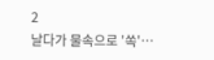2
날다가 물속으로 '쏙'…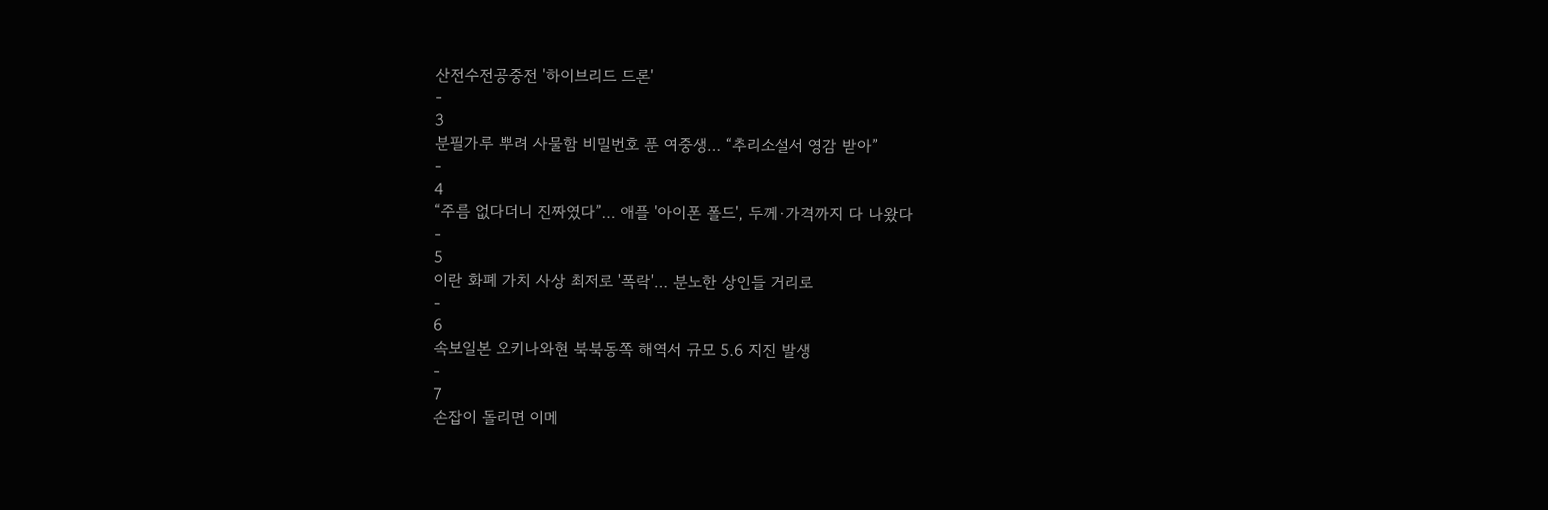산전수전공중전 '하이브리드 드론'
-
3
분필가루 뿌려 사물함 비밀번호 푼 여중생… “추리소설서 영감 받아”
-
4
“주름 없다더니 진짜였다”… 애플 '아이폰 폴드', 두께·가격까지 다 나왔다
-
5
이란 화폐 가치 사상 최저로 '폭락'… 분노한 상인들 거리로
-
6
속보일본 오키나와현 북북동쪽 해역서 규모 5.6 지진 발생
-
7
손잡이 돌리면 이메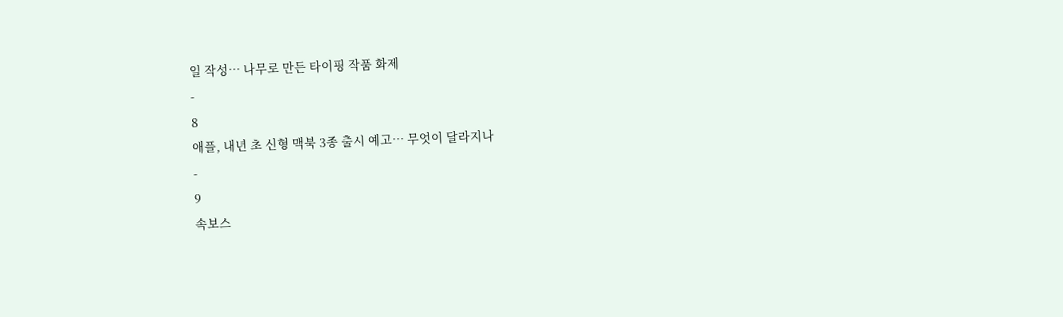일 작성… 나무로 만든 타이핑 작품 화제
-
8
애플, 내년 초 신형 맥북 3종 출시 예고… 무엇이 달라지나
-
9
속보스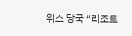위스 당국 “리조트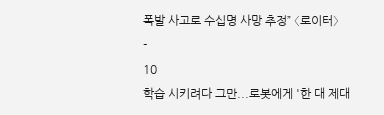폭발 사고로 수십명 사망 추정” 〈로이터〉
-
10
학습 시키려다 그만...로봇에게 '한 대 제대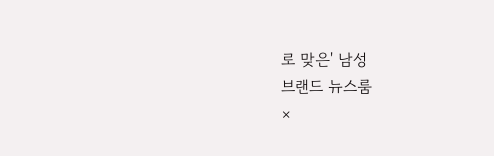로 맞은' 남성
브랜드 뉴스룸
×